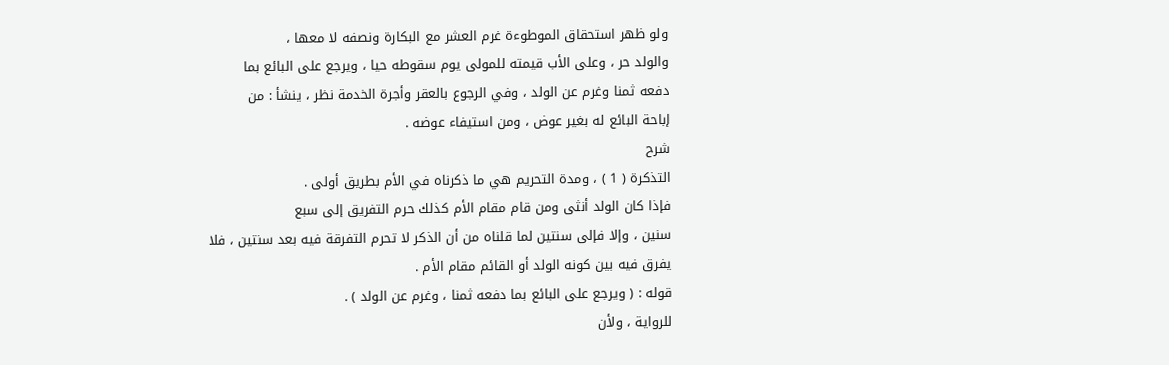ولو ظهر استحقاق الموطوءة غرم العشر مع البكارة ونصفه لا معها ،
والولد حر ، وعلى الأب قيمته للمولى يوم سقوطه حيا ، ويرجع على البائع بما
دفعه ثمنا وغرم عن الولد ، وفي الرجوع بالعقر وأجرة الخدمة نظر ، ينشأ : من
إباحة البائع له بغير عوض ، ومن استيفاء عوضه .
شرح
التذكرة ( 1 ) ، ومدة التحريم هي ما ذكرناه في الأم بطريق أولى .
فإذا كان الولد أنثى ومن قام مقام الأم كذلك حرم التفريق إلى سبع
سنين ، وإلا فإلى سنتين لما قلناه من أن الذكر لا تحرم التفرقة فيه بعد سنتين ، فلا
يفرق فيه بين كونه الولد أو القائم مقام الأم .
قوله : ( ويرجع على البائع بما دفعه ثمنا ، وغرم عن الولد ) .
للرواية ، ولأن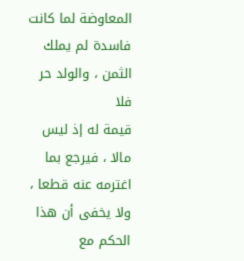المعاوضة لما كانت فاسدة لم يملك الثمن ، والولد حر فلا
قيمة له إذ ليس مالا ، فيرجع بما اغترمه عنه قطعا ، ولا يخفى أن هذا الحكم مع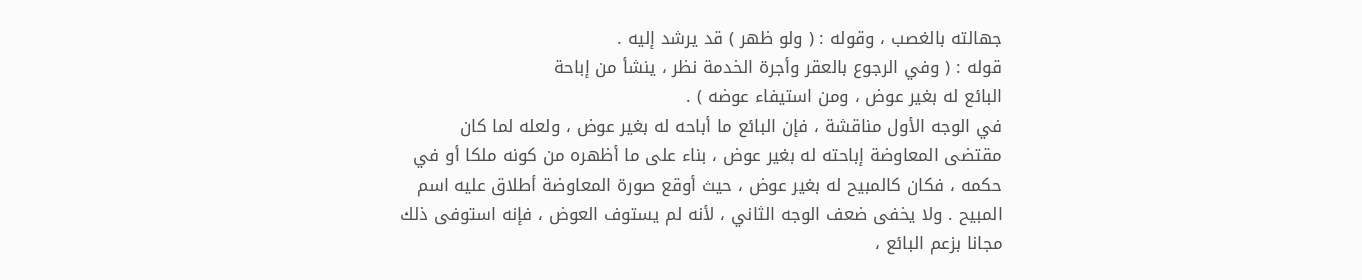جهالته بالغصب ، وقوله : ( ولو ظهر ) قد يرشد إليه .
قوله : ( وفي الرجوع بالعقر وأجرة الخدمة نظر ، ينشأ من إباحة
البائع له بغير عوض ، ومن استيفاء عوضه ) .
في الوجه الأول مناقشة ، فإن البائع ما أباحه له بغير عوض ، ولعله لما كان
مقتضى المعاوضة إباحته له بغير عوض ، بناء على ما أظهره من كونه ملكا أو في
حكمه ، فكان كالمبيح له بغير عوض ، حيث أوقع صورة المعاوضة أطلاق عليه اسم
المبيح . ولا يخفى ضعف الوجه الثاني ، لأنه لم يستوف العوض ، فإنه استوفى ذلك
مجانا بزعم البائع ،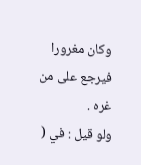وكان مغرورا فيرجع على من غره .
ولو قيل : في (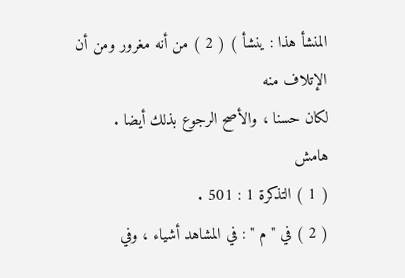المنشأ هذا : ينشأ ) ( 2 ) من أنه مغرور ومن أن الإتلاف منه
لكان حسنا ، والأصح الرجوع بذلك أيضا .
هامش
( 1 ) التذكرة 1 : 501 .
( 2 ) في " م " : في المشاهد أشياء ، وفي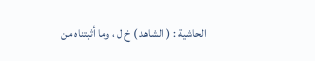الحاشية : ( الشاهد ) خ ل ، وما أثبتناه من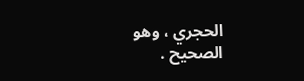الحجري ، وهو الصحيح .